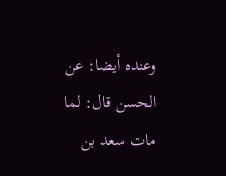وعنده أيضا: عن الحسن قال: لما مات سعد بن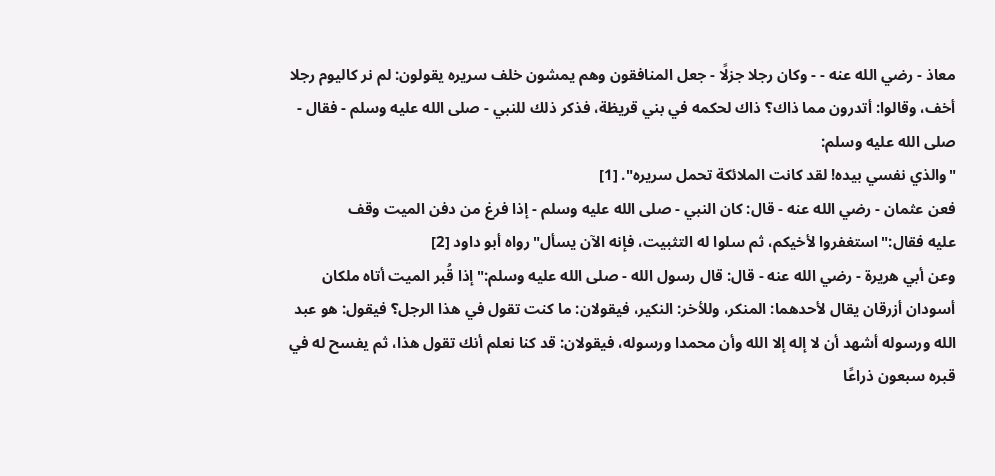معاذ - رضي الله عنه - - وكان رجلا جزلًا - جعل المنافقون وهم يمشون خلف سريره يقولون: لم نر كاليوم رجلا أخف، وقالوا: أتدرون مما ذاك؟ ذاك لحكمه في بني قريظة، فذكر ذلك للنبي - صلى الله عليه وسلم - فقال - صلى الله عليه وسلم:
"والذي نفسي بيده! لقد كانت الملائكة تحمل سريره". [1]
فعن عثمان - رضي الله عنه - قال: كان النبي - صلى الله عليه وسلم - إذا فرغ من دفن الميت وقف
عليه فقال:"استغفروا لأخيكم، ثم سلوا له التثبيت، فإنه الآن يسأل"رواه أبو داود [2]
وعن أبي هريرة - رضي الله عنه - قال: قال رسول الله - صلى الله عليه وسلم:"إذا قُبر الميت أتاه ملكان أسودان أزرقان يقال لأحدهما: المنكر، وللأخر: النكير، فيقولان: ما كنت تقول في هذا الرجل؟ فيقول: هو عبد الله ورسوله أشهد أن لا إله إلا الله وأن محمدا ورسوله، فيقولان: قد كنا نعلم أنك تقول هذا، ثم يفسح له في قبره سبعون ذراعًا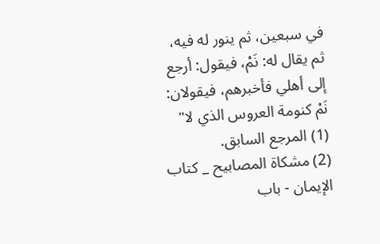في سبعين، ثم ينور له فيه، ثم يقال له: نَمْ، فيقول: أرجع إلى أهلي فأخبرهم، فيقولان: نَمْ كنومة العروس الذي لا"
(1) المرجع السابق.
(2) مشكاة المصابيح _ كتاب الإيمان - باب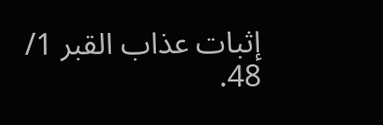إثبات عذاب القبر 1/ 48.